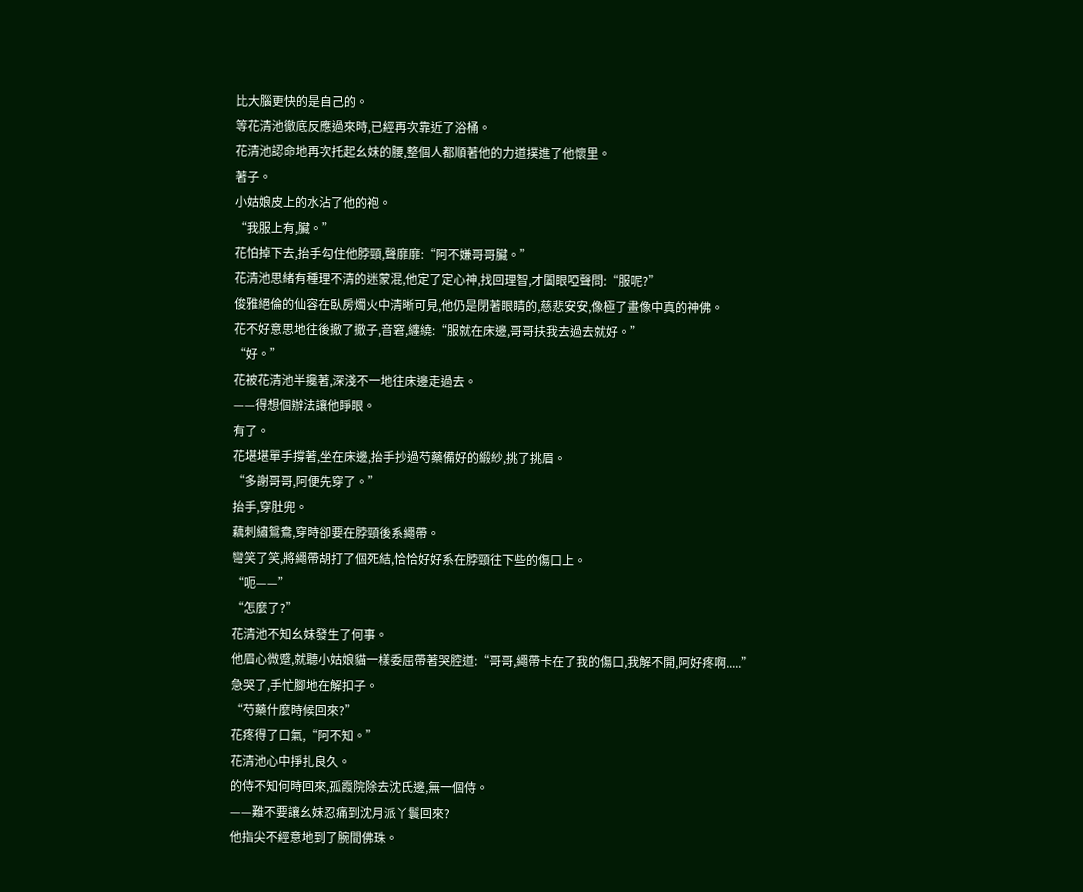比大腦更快的是自己的。
等花清池徹底反應過來時,已經再次靠近了浴桶。
花清池認命地再次托起幺妹的腰,整個人都順著他的力道撲進了他懷里。
著子。
小姑娘皮上的水沾了他的袍。
“我服上有,臟。”
花怕掉下去,抬手勾住他脖頸,聲靡靡:“阿不嫌哥哥臟。”
花清池思緒有種理不清的迷蒙混,他定了定心神,找回理智,才闔眼啞聲問:“服呢?”
俊雅絕倫的仙容在臥房燭火中清晰可見,他仍是閉著眼睛的,慈悲安安,像極了畫像中真的神佛。
花不好意思地往後撤了撤子,音窘,纏繞:“服就在床邊,哥哥扶我去過去就好。”
“好。”
花被花清池半攙著,深淺不一地往床邊走過去。
——得想個辦法讓他睜眼。
有了。
花堪堪單手撐著,坐在床邊,抬手抄過芍藥備好的緞紗,挑了挑眉。
“多謝哥哥,阿便先穿了。”
抬手,穿肚兜。
藕刺繡鴛鴦,穿時卻要在脖頸後系繩帶。
彎笑了笑,將繩帶胡打了個死結,恰恰好好系在脖頸往下些的傷口上。
“呃——”
“怎麼了?”
花清池不知幺妹發生了何事。
他眉心微蹙,就聽小姑娘貓一樣委屈帶著哭腔道:“哥哥,繩帶卡在了我的傷口,我解不開,阿好疼啊.....”
急哭了,手忙腳地在解扣子。
“芍藥什麼時候回來?”
花疼得了口氣,“阿不知。”
花清池心中掙扎良久。
的侍不知何時回來,孤霞院除去沈氏邊,無一個侍。
——難不要讓幺妹忍痛到沈月派丫鬟回來?
他指尖不經意地到了腕間佛珠。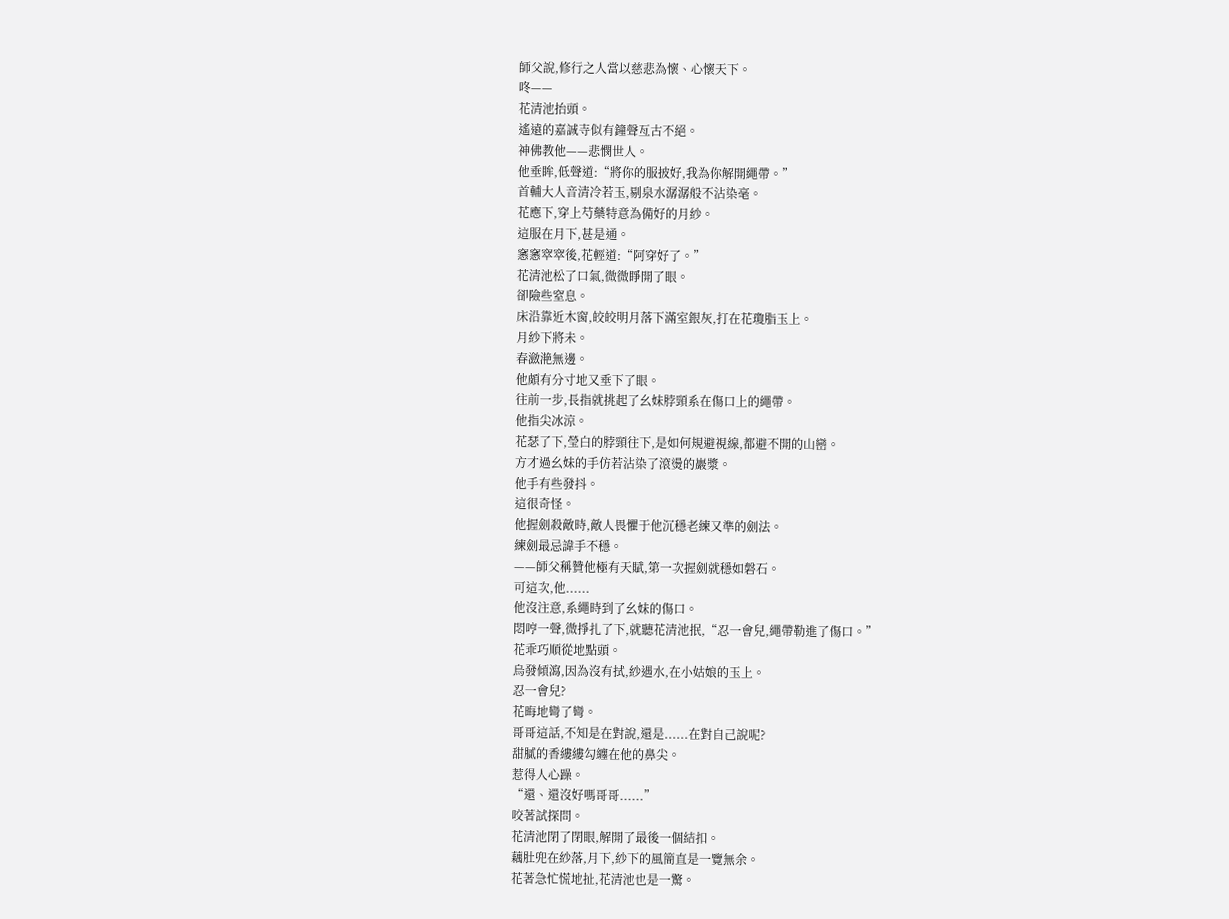師父說,修行之人當以慈悲為懷、心懷天下。
咚——
花清池抬頭。
遙遠的嘉誠寺似有鐘聲亙古不絕。
神佛教他——悲憫世人。
他垂眸,低聲道:“將你的服披好,我為你解開繩帶。”
首輔大人音清冷若玉,剔泉水潺潺般不沾染毫。
花應下,穿上芍藥特意為備好的月紗。
這服在月下,甚是通。
窸窸窣窣後,花輕道:“阿穿好了。”
花清池松了口氣,微微睜開了眼。
卻險些窒息。
床沿靠近木窗,皎皎明月落下滿室銀灰,打在花瓊脂玉上。
月紗下將未。
春瀲滟無邊。
他頗有分寸地又垂下了眼。
往前一步,長指就挑起了幺妹脖頸系在傷口上的繩帶。
他指尖冰涼。
花瑟了下,瑩白的脖頸往下,是如何規避視線,都避不開的山巒。
方才過幺妹的手仿若沾染了滾燙的巖漿。
他手有些發抖。
這很奇怪。
他握劍殺敵時,敵人畏懼于他沉穩老練又準的劍法。
練劍最忌諱手不穩。
——師父稱贊他極有天賦,第一次握劍就穩如磐石。
可這次,他......
他沒注意,系繩時到了幺妹的傷口。
悶哼一聲,微掙扎了下,就聽花清池抿,“忍一會兒,繩帶勒進了傷口。”
花乖巧順從地點頭。
烏發傾瀉,因為沒有拭,紗遇水,在小姑娘的玉上。
忍一會兒?
花晦地彎了彎。
哥哥這話,不知是在對說,還是......在對自己說呢?
甜膩的香縷縷勾纏在他的鼻尖。
惹得人心躁。
“還、還沒好嗎哥哥......”
咬著試探問。
花清池閉了閉眼,解開了最後一個結扣。
藕肚兜在紗落,月下,紗下的風簡直是一覽無余。
花著急忙慌地扯,花清池也是一驚。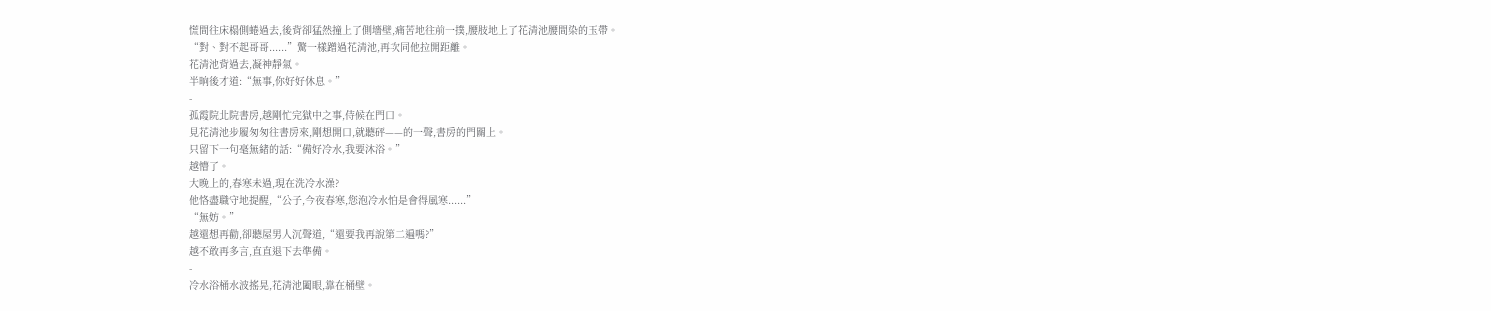慌間往床榻側蜷過去,後背卻猛然撞上了側墻壁,痛苦地往前一撲,腰肢地上了花清池腰間染的玉帶。
“對、對不起哥哥......”驚一樣蹭過花清池,再次同他拉開距離。
花清池背過去,凝神靜氣。
半晌後才道:“無事,你好好休息。”
-
孤霞院北院書房,越剛忙完獄中之事,侍候在門口。
見花清池步履匆匆往書房來,剛想開口,就聽砰——的一聲,書房的門關上。
只留下一句毫無緒的話:“備好冷水,我要沐浴。”
越懵了。
大晚上的,春寒未過,現在洗冷水澡?
他恪盡職守地提醒,“公子,今夜春寒,您泡冷水怕是會得風寒......”
“無妨。”
越還想再勸,卻聽屋男人沉聲道,“還要我再說第二遍嗎?”
越不敢再多言,直直退下去準備。
-
冷水浴桶水波搖晃,花清池闔眼,靠在桶壁。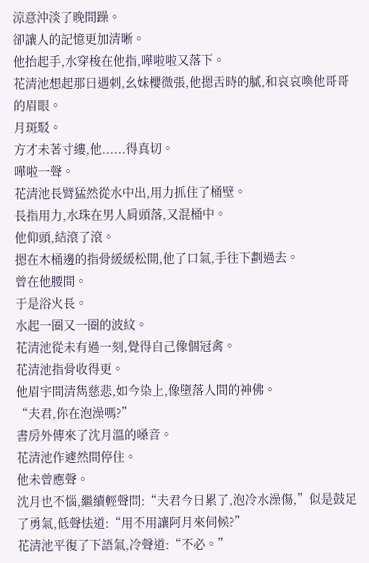涼意沖淡了晚間躁。
卻讓人的記憶更加清晰。
他抬起手,水穿梭在他指,嘩啦啦又落下。
花清池想起那日遇刺,幺妹櫻微張,他摁舌時的膩,和哀哀喚他哥哥的眉眼。
月斑駁。
方才未著寸縷,他......得真切。
嘩啦一聲。
花清池長臂猛然從水中出,用力抓住了桶壁。
長指用力,水珠在男人肩頭落,又混桶中。
他仰頭,結滾了滾。
摁在木桶邊的指骨緩緩松開,他了口氣,手往下劃過去。
曾在他腰間。
于是浴火長。
水起一圈又一圈的波紋。
花清池從未有過一刻,覺得自己像個冠禽。
花清池指骨收得更。
他眉宇間清雋慈悲,如今染上,像墮落人間的神佛。
“夫君,你在泡澡嗎?”
書房外傳來了沈月溫的嗓音。
花清池作遽然間停住。
他未曾應聲。
沈月也不惱,繼續輕聲問:“夫君今日累了,泡冷水澡傷,”似是鼓足了勇氣,低聲怯道:“用不用讓阿月來伺候?”
花清池平復了下語氣,冷聲道:“不必。”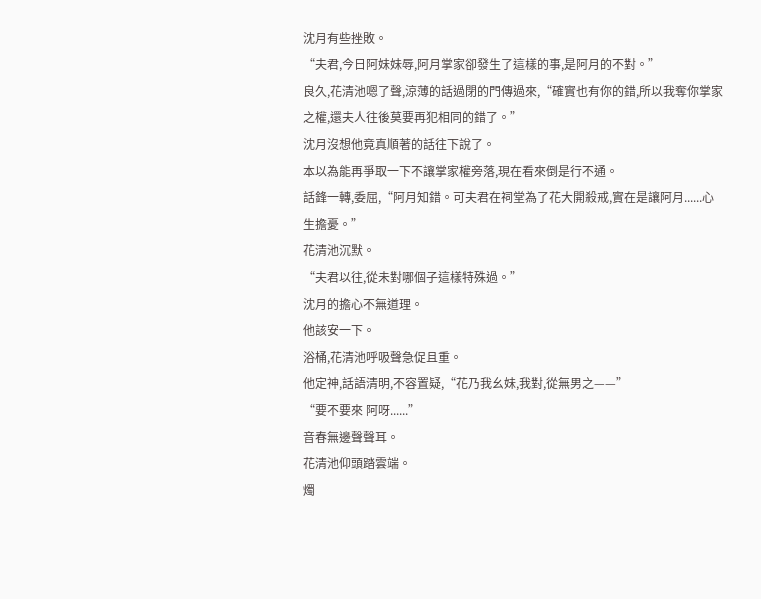沈月有些挫敗。
“夫君,今日阿妹妹辱,阿月掌家卻發生了這樣的事,是阿月的不對。”
良久,花清池嗯了聲,涼薄的話過閉的門傳過來,“確實也有你的錯,所以我奪你掌家之權,還夫人往後莫要再犯相同的錯了。”
沈月沒想他竟真順著的話往下說了。
本以為能再爭取一下不讓掌家權旁落,現在看來倒是行不通。
話鋒一轉,委屈,“阿月知錯。可夫君在祠堂為了花大開殺戒,實在是讓阿月......心生擔憂。”
花清池沉默。
“夫君以往,從未對哪個子這樣特殊過。”
沈月的擔心不無道理。
他該安一下。
浴桶,花清池呼吸聲急促且重。
他定神,話語清明,不容置疑,“花乃我幺妹,我對,從無男之——”
“要不要來 阿呀......”
音春無邊聲聲耳。
花清池仰頭踏雲端。
燭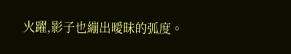火躍,影子也繃出曖昧的弧度。